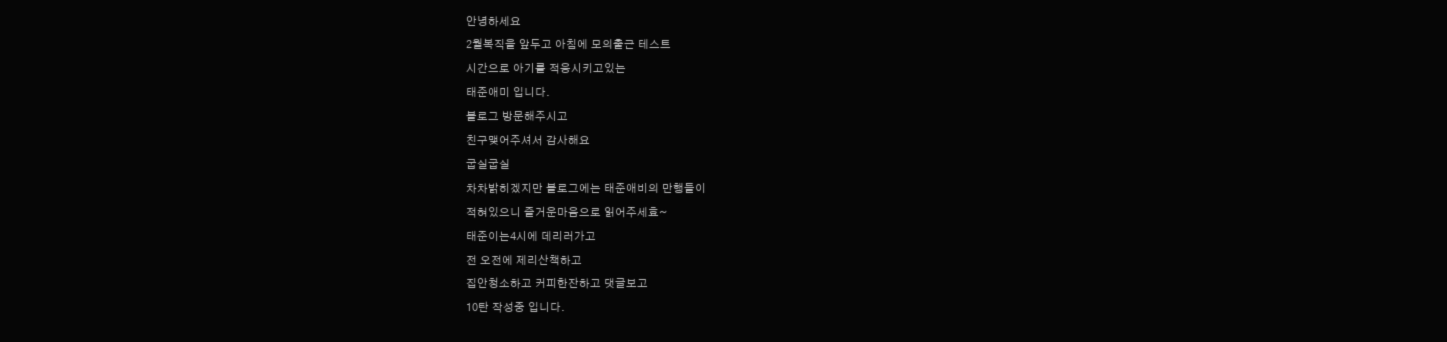안녕하세요
2월복직을 앞두고 아침에 모의출근 테스트
시간으로 아기를 적응시키고있는
태준애미 입니다.
블로그 방문해주시고
친구맺어주셔서 감사해요
굽실굽실
차차밝히겠지만 블로그에는 태준애비의 만행들이
적혀있으니 즐거운마음으로 읽어주세효~
태준이는4시에 데리러가고
전 오전에 제리산책하고
집안청소하고 커피한잔하고 댓글보고
10탄 작성중 입니다.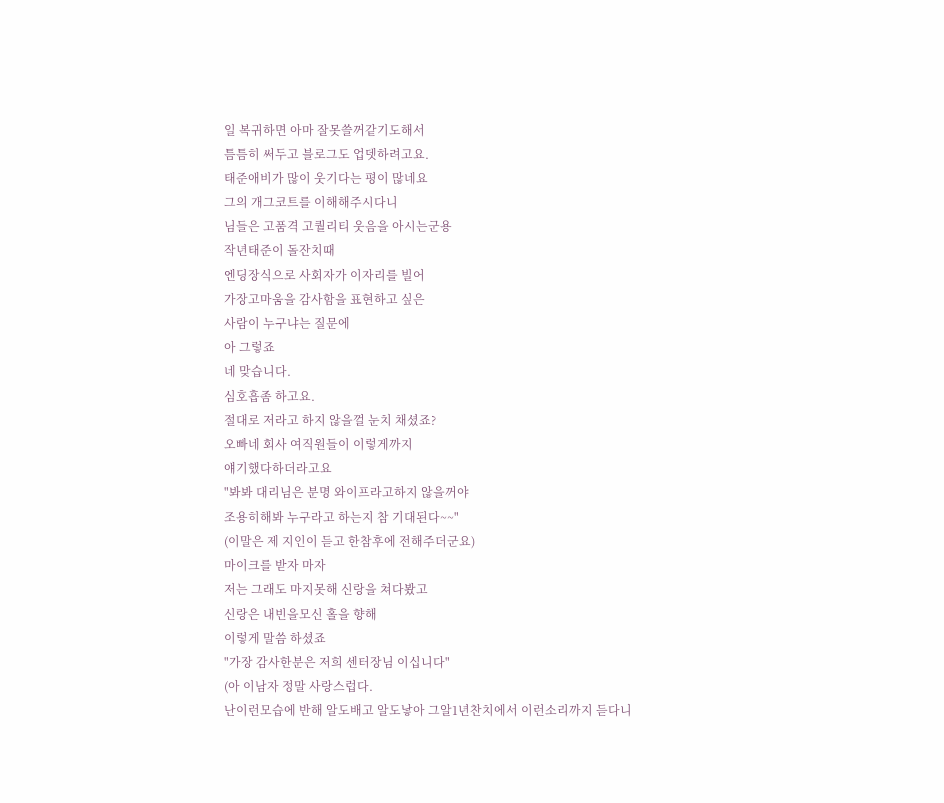일 복귀하면 아마 잘못쓸꺼같기도해서
틈틈히 써두고 블로그도 업뎃하려고요.
태준애비가 많이 웃기다는 평이 많네요
그의 개그코트를 이해해주시다니
님들은 고품격 고퀄리티 웃음을 아시는군용
작년태준이 돌잔치때
엔딩장식으로 사회자가 이자리를 빌어
가장고마움을 감사함을 표현하고 싶은
사람이 누구냐는 질문에
아 그렇죠
네 맞습니다.
심호흡좀 하고요.
절대로 저라고 하지 않을껄 눈치 채셨죠?
오빠네 회사 여직원들이 이렇게까지
얘기했다하더라고요
"봐봐 대리님은 분명 와이프라고하지 않을꺼야
조용히해봐 누구라고 하는지 참 기대된다~~"
(이말은 제 지인이 듣고 한참후에 전해주더군요)
마이크를 받자 마자
저는 그래도 마지못해 신랑을 쳐다봤고
신랑은 내빈을모신 홀을 향해
이렇게 말씀 하셨죠
"가장 감사한분은 저희 센터장님 이십니다"
(아 이남자 정말 사랑스럽다.
난이런모습에 반해 알도배고 알도낳아 그알1년찬치에서 이런소리까지 듣다니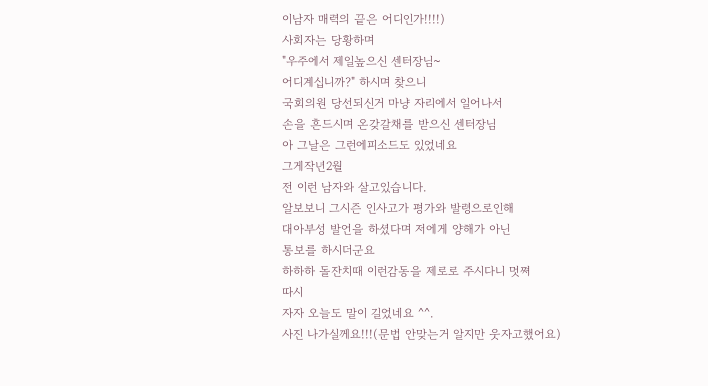이남자 매력의 끝은 어디인가!!!!)
사회자는 당황하며
"우주에서 제일높으신 센터장님~
어디계십니까?" 하시며 찾으니
국회의원 당선되신거 마냥 자리에서 일어나서
손을 흔드시며 온갖갈채를 받으신 센터장님
아 그날은 그런에피소드도 있었네요
그게작년2월
전 이런 남자와 살고있습니다.
알보보니 그시즌 인사고가 평가와 발령으로인해
대아부성 발언을 하셨다며 저에게 양해가 아닌
통보를 하시더군요
하하하 돌잔치때 이런감동을 제로로 주시다니 멋쪄
따시
자자 오늘도 말이 길었네요 ^^.
사진 나가실께요!!!(문법 안맞는거 알지만 웃자고했어요)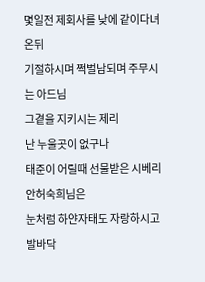몇일전 제회사를 낮에 같이다녀온뒤
기절하시며 쩍벌남되며 주무시는 아드님
그곁을 지키시는 제리
난 누울곳이 없구나
태준이 어릴때 선물받은 시베리안허숙희님은
눈처럼 하얀자태도 자랑하시고
발바닥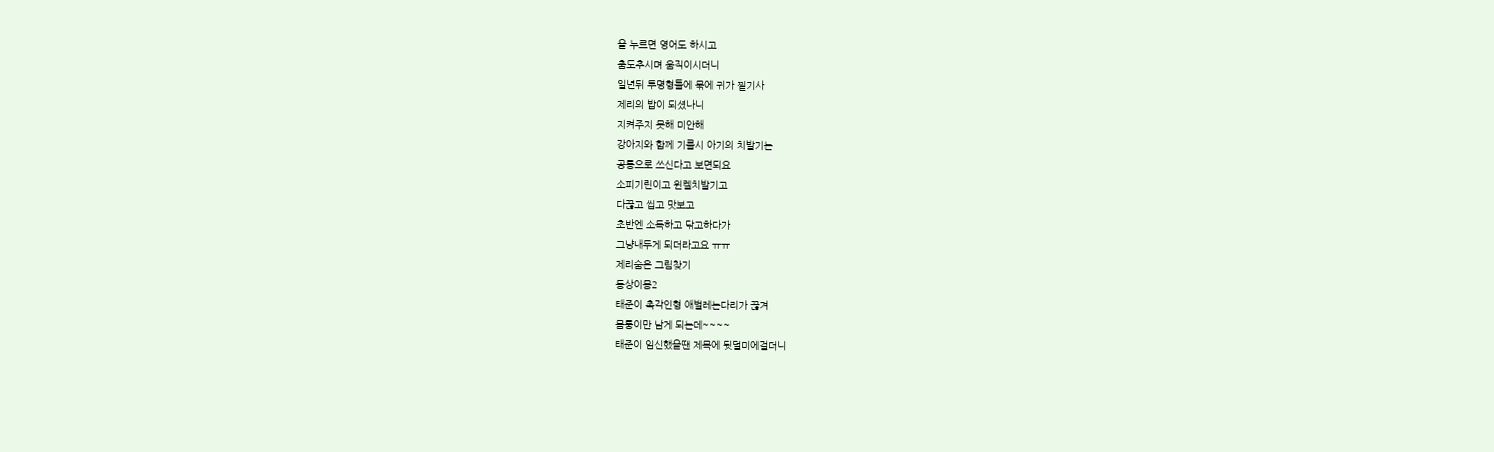을 누르면 영어도 하시고
춤도추시며 움직이시더니
일년뒤 투명형틀에 묶에 귀가 찥기사
제리의 밥이 되셨나니
지켜주지 못해 미안해
강아지와 함께 기를시 아기의 치발기는
공통으로 쓰신다고 보면되요
소피기린이고 윈켈치발기고
다끊고 씹고 맛보고
초반엔 소독하고 닦고하다가
그냥내두게 되더라고요 ㅠㅠ
제리숨은 그림찾기
동상이몽2
태준이 촉각인형 애벌레는다리가 끊겨
몸퉁이만 남게 되는데~~~~
태준이 임신했을땐 제목에 뒷덜미에걸더니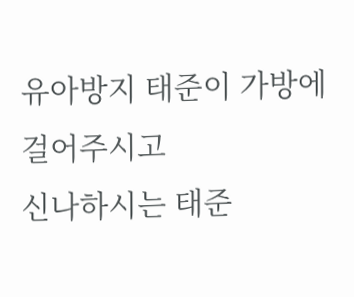유아방지 태준이 가방에 걸어주시고
신나하시는 태준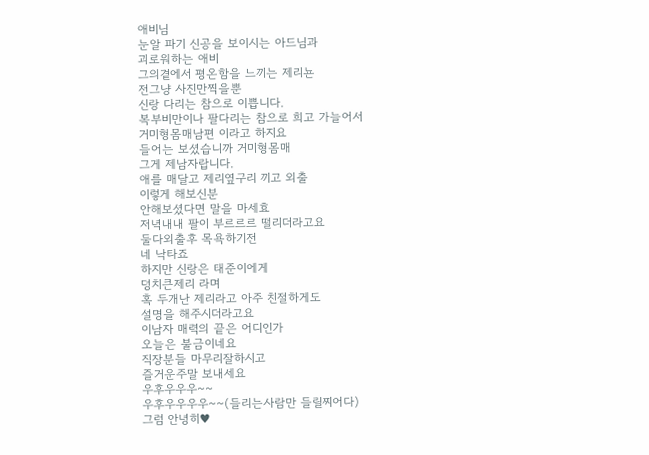애비님
눈알 파기 신공을 보이시는 아드님과
괴로워하는 애비
그의곁에서 평온함을 느끼는 제리뇬
전그냥 사진만찍을뿐
신랑 다리는 참으로 이쁩니다.
복부비만이나 팔다리는 참으로 희고 가늘어서
거미형몸매남편 이라고 하지요
들어는 보셨습니까 거미형몸매
그게 제남자랍니다.
애를 매달고 제리옆구리 끼고 외출
이렇게 해보신분
안해보셨다면 말을 마세효
저녁내내 팔이 부르르르 떨리더라고요
둘다외출후 목욕하기전
네 낙타죠
하지만 신랑은 태준이에게
덩치큰제리 라며
혹 두개난 제리라고 아주 친절하게도
설명을 해주시더라고요
이남자 매력의 끝은 어디인가
오늘은 불금이네요
직장분들 마무리잘하시고
즐거운주말 보내세요
우후우우우~~
우후우우우우~~(들리는사람만 들릴찌어다)
그럼 안녕히♥